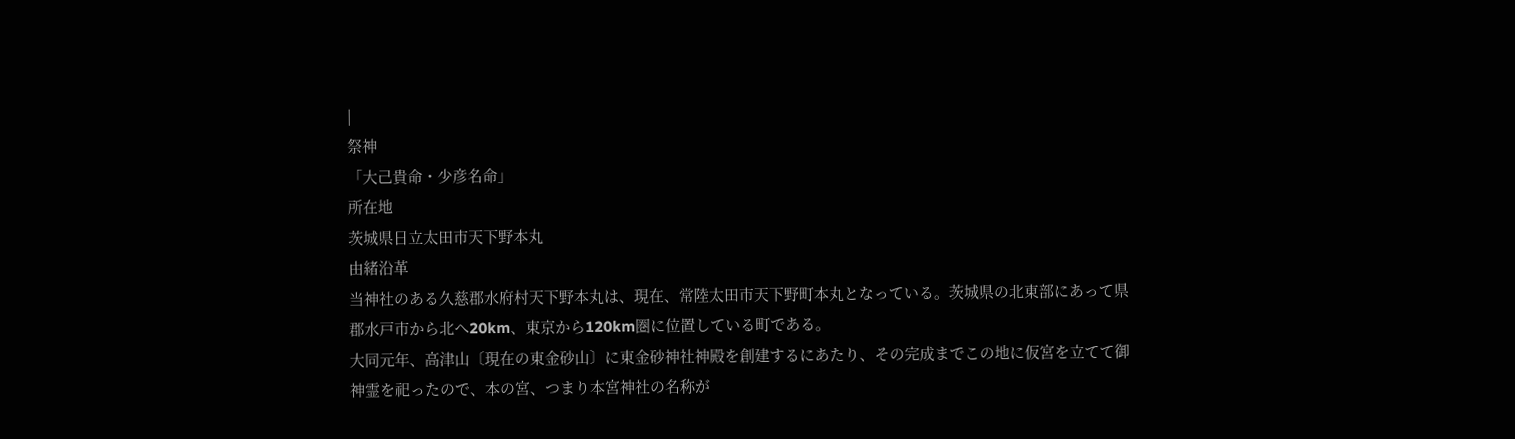|
祭神
「大己貴命・少彦名命」
所在地
茨城県日立太田市天下野本丸
由緒沿革
当神社のある久慈郡水府村天下野本丸は、現在、常陸太田市天下野町本丸となっている。茨城県の北東部にあって県郡水戸市から北へ20km、東京から120km圏に位置している町である。
大同元年、高津山〔現在の東金砂山〕に東金砂神社神殿を創建するにあたり、その完成までこの地に仮宮を立てて御神霊を祀ったので、本の宮、つまり本宮神社の名称が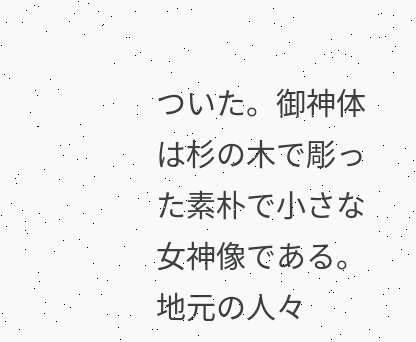ついた。御神体は杉の木で彫った素朴で小さな女神像である。
地元の人々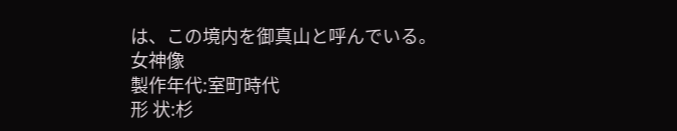は、この境内を御真山と呼んでいる。
女神像
製作年代:室町時代
形 状:杉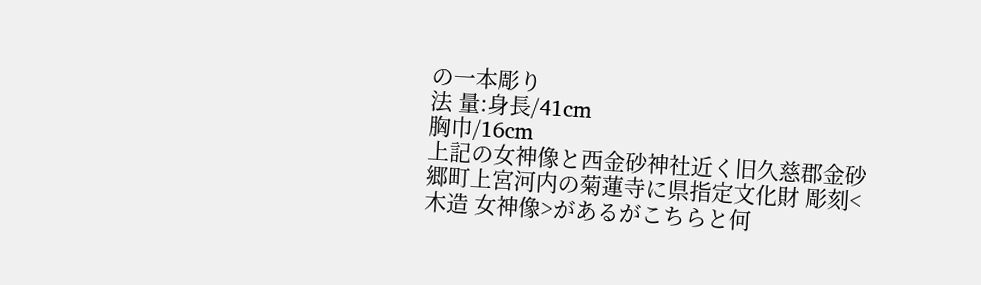の一本彫り
法 量:身長/41cm
胸巾/16cm
上記の女神像と西金砂神社近く旧久慈郡金砂郷町上宮河内の菊蓮寺に県指定文化財 彫刻<木造 女神像>があるがこちらと何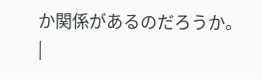か関係があるのだろうか。
|